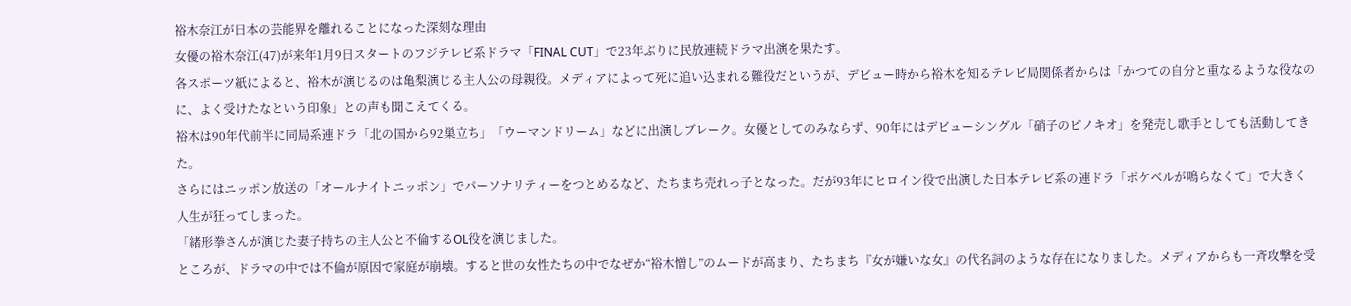裕木奈江が日本の芸能界を離れることになった深刻な理由
女優の裕木奈江(47)が来年1月9日スタートのフジテレビ系ドラマ「FINAL CUT」で23年ぶりに民放連続ドラマ出演を果たす。
各スポーツ紙によると、裕木が演じるのは亀梨演じる主人公の母親役。メディアによって死に追い込まれる難役だというが、デビュー時から裕木を知るテレビ局関係者からは「かつての自分と重なるような役なのに、よく受けたなという印象」との声も聞こえてくる。
裕木は90年代前半に同局系連ドラ「北の国から92巣立ち」「ウーマンドリーム」などに出演しブレーク。女優としてのみならず、90年にはデビューシングル「硝子のピノキオ」を発売し歌手としても活動してきた。
さらにはニッポン放送の「オールナイトニッポン」でパーソナリティーをつとめるなど、たちまち売れっ子となった。だが93年にヒロイン役で出演した日本テレビ系の連ドラ「ポケベルが鳴らなくて」で大きく人生が狂ってしまった。
「緒形拳さんが演じた妻子持ちの主人公と不倫するOL役を演じました。
ところが、ドラマの中では不倫が原因で家庭が崩壊。すると世の女性たちの中でなぜか“裕木憎し”のムードが高まり、たちまち『女が嫌いな女』の代名詞のような存在になりました。メディアからも一斉攻撃を受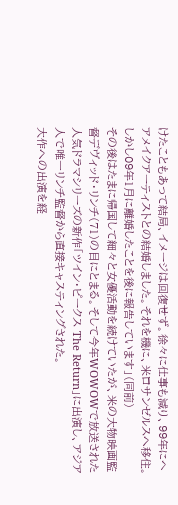けたこともあって結局、イメージは回復せず。徐々に仕事も減り、99年にヘアメイクアーティストとの結婚しました。それを機に、米ロサンゼルスへ移住。しかし09年1月に離婚したことを後に報告しています」(同前)
その後はたまに帰国して細々と女優活動を続けていたが、米の大物映画監督デヴィッド・リンチ(71)の目にとまる。そして今年WOWOWで放送された人気ドラマシリーズの新作「ツイン・ピークス The Return」に出演し、アジア人で唯一リンチ監督から直接キャスティングされた。
大作への出演を経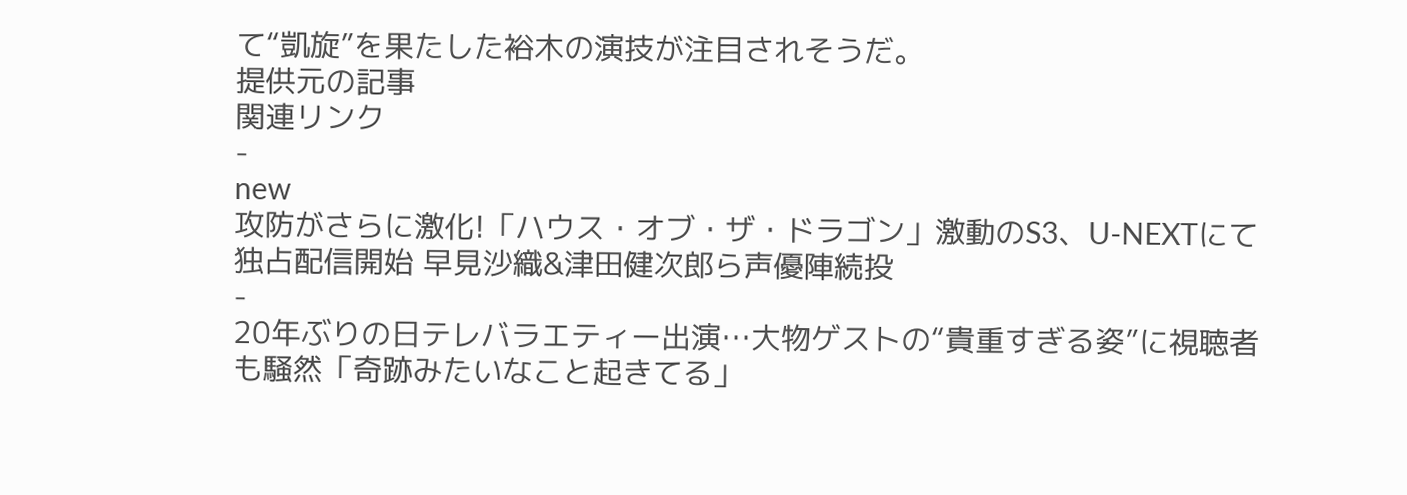て“凱旋”を果たした裕木の演技が注目されそうだ。
提供元の記事
関連リンク
-
new
攻防がさらに激化!「ハウス・オブ・ザ・ドラゴン」激動のS3、U-NEXTにて独占配信開始 早見沙織&津田健次郎ら声優陣続投
-
20年ぶりの日テレバラエティー出演…大物ゲストの“貴重すぎる姿”に視聴者も騒然「奇跡みたいなこと起きてる」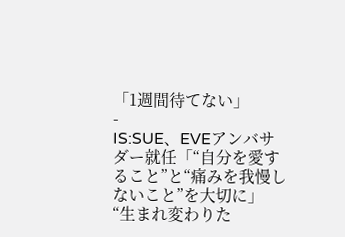「1週間待てない」
-
IS:SUE、EVEアンバサダー就任「“自分を愛すること”と“痛みを我慢しないこと”を大切に」 “生まれ変わりた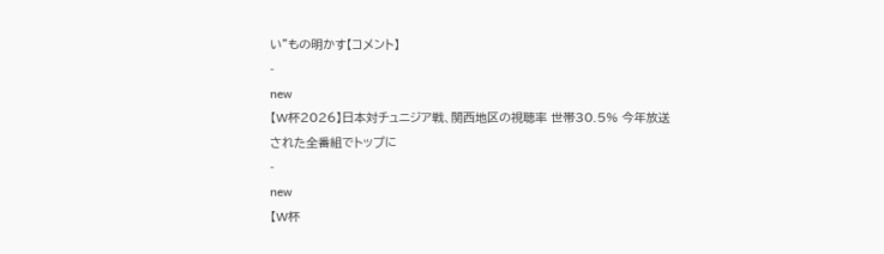い”もの明かす【コメント】
-
new
【W杯2026】日本対チュニジア戦、関西地区の視聴率 世帯30.5% 今年放送された全番組でトップに
-
new
【W杯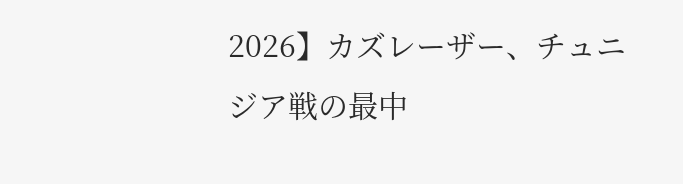2026】カズレーザー、チュニジア戦の最中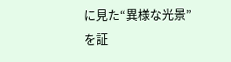に見た“異様な光景”を証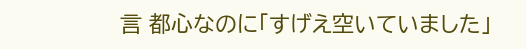言 都心なのに「すげえ空いていました」